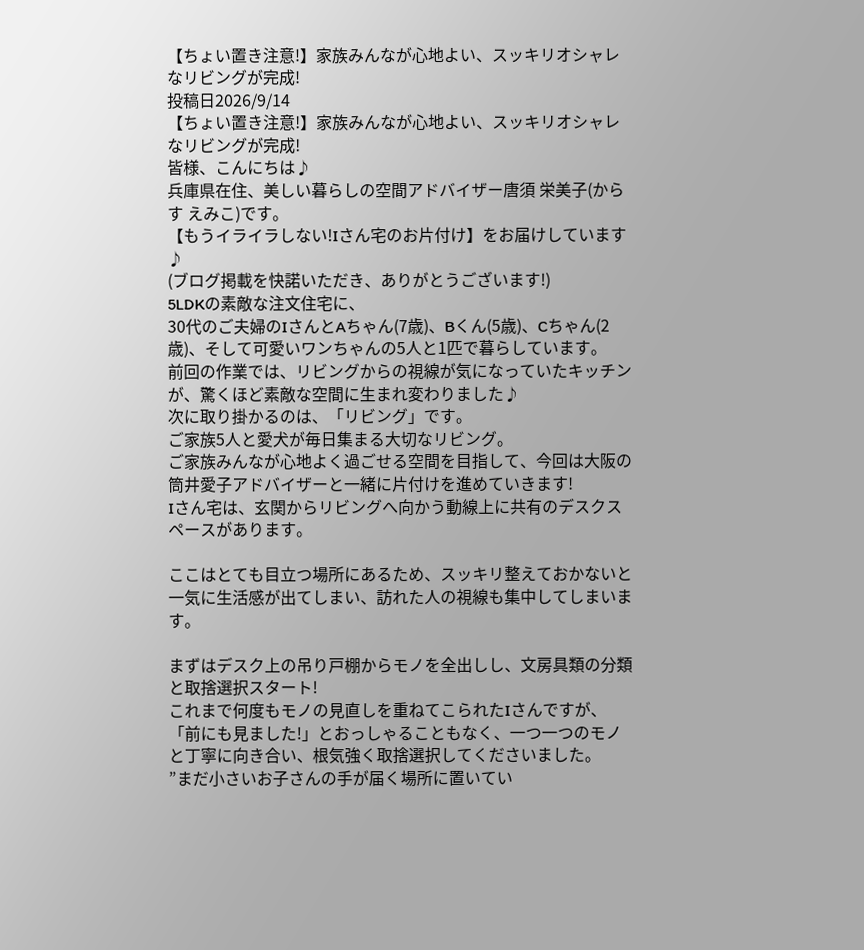【ちょい置き注意!】家族みんなが心地よい、スッキリオシャレなリビングが完成!
投稿日2026/9/14
【ちょい置き注意!】家族みんなが心地よい、スッキリオシャレなリビングが完成!
皆様、こんにちは♪
兵庫県在住、美しい暮らしの空間アドバイザー唐須 栄美子(からす えみこ)です。
【もうイライラしない!Iさん宅のお片付け】をお届けしています♪
(ブログ掲載を快諾いただき、ありがとうございます!)
5LDKの素敵な注文住宅に、
30代のご夫婦のIさんとAちゃん(7歳)、Bくん(5歳)、Cちゃん(2歳)、そして可愛いワンちゃんの5人と1匹で暮らしています。
前回の作業では、リビングからの視線が気になっていたキッチンが、驚くほど素敵な空間に生まれ変わりました♪
次に取り掛かるのは、「リビング」です。
ご家族5人と愛犬が毎日集まる大切なリビング。
ご家族みんなが心地よく過ごせる空間を目指して、今回は大阪の筒井愛子アドバイザーと一緒に片付けを進めていきます!
Iさん宅は、玄関からリビングへ向かう動線上に共有のデスクスペースがあります。

ここはとても目立つ場所にあるため、スッキリ整えておかないと一気に生活感が出てしまい、訪れた人の視線も集中してしまいます。

まずはデスク上の吊り戸棚からモノを全出しし、文房具類の分類と取捨選択スタート!
これまで何度もモノの見直しを重ねてこられたIさんですが、「前にも見ました!」とおっしゃることもなく、一つ一つのモノと丁寧に向き合い、根気強く取捨選択してくださいました。
”まだ小さいお子さんの手が届く場所に置いてい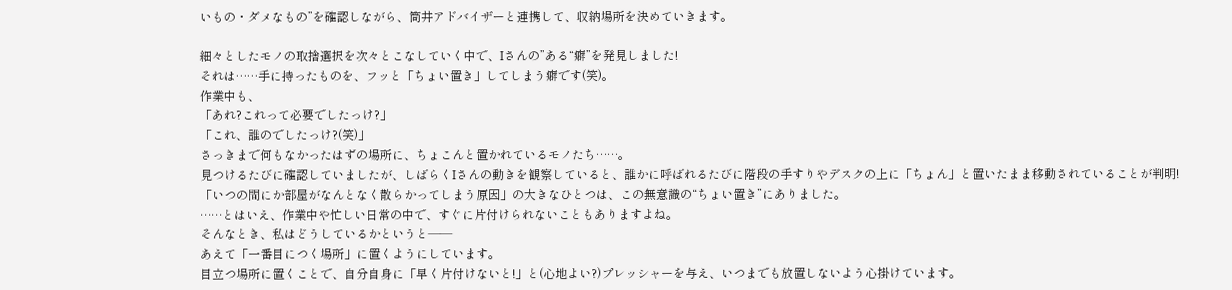いもの・ダメなもの”を確認しながら、筒井アドバイザーと連携して、収納場所を決めていきます。

細々としたモノの取捨選択を次々とこなしていく中で、Iさんの”ある“癖”を発見しました!
それは……手に持ったものを、フッと「ちょい置き」してしまう癖です(笑)。
作業中も、
「あれ?これって必要でしたっけ?」
「これ、誰のでしたっけ?(笑)」
さっきまで何もなかったはずの場所に、ちょこんと置かれているモノたち……。
見つけるたびに確認していましたが、しばらくIさんの動きを観察していると、誰かに呼ばれるたびに階段の手すりやデスクの上に「ちょん」と置いたまま移動されていることが判明!
「いつの間にか部屋がなんとなく散らかってしまう原因」の大きなひとつは、この無意識の“ちょい置き”にありました。
……とはいえ、作業中や忙しい日常の中で、すぐに片付けられないこともありますよね。
そんなとき、私はどうしているかというと――
あえて「一番目につく場所」に置くようにしています。
目立つ場所に置くことで、自分自身に「早く片付けないと!」と(心地よい?)プレッシャーを与え、いつまでも放置しないよう心掛けています。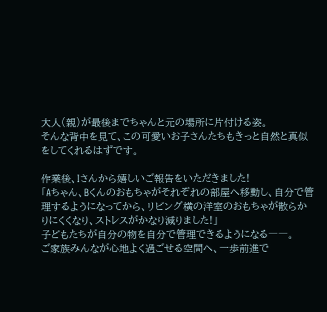大人(親)が最後までちゃんと元の場所に片付ける姿。
そんな背中を見て、この可愛いお子さんたちもきっと自然と真似をしてくれるはずです。

作業後、Iさんから嬉しいご報告をいただきました!
「Aちゃん、Bくんのおもちゃがそれぞれの部屋へ移動し、自分で管理するようになってから、リビング横の洋室のおもちゃが散らかりにくくなり、ストレスがかなり減りました!」
子どもたちが自分の物を自分で管理できるようになる――。
ご家族みんなが心地よく過ごせる空間へ、一歩前進で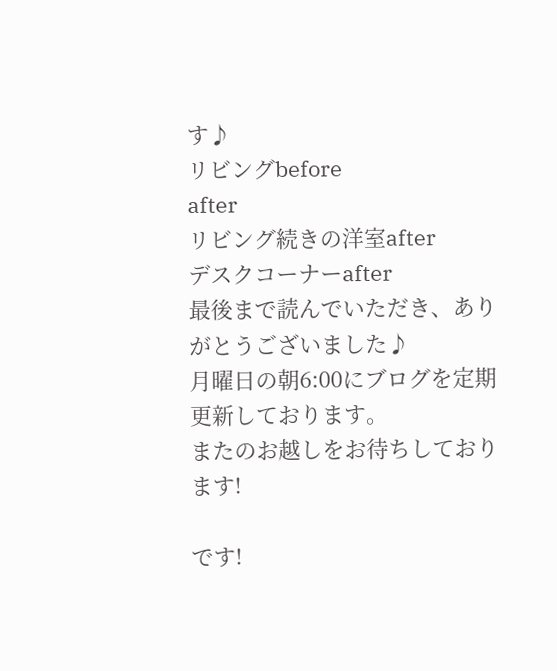す♪
リビングbefore
after
リビング続きの洋室after
デスクコーナーafter
最後まで読んでいただき、ありがとうございました♪
月曜日の朝6:00にブログを定期更新しております。
またのお越しをお待ちしております!

です!